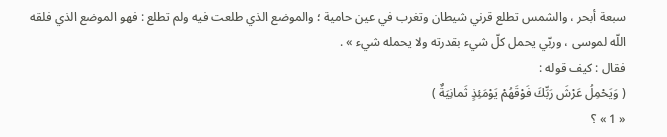سبعة أبحر ، والشمس تطلع قرني شيطان وتغرب في عين حامية ؛ والموضع الذي طلعت فيه ولم تطلع : فهو الموضع الذي فلقه اللّه لموسى ، وربّي يحمل كلّ شيء بقدرته ولا يحمله شيء » .
فقال : كيف قوله :
( وَيَحْمِلُ عَرْشَ رَبِّكَ فَوْقَهُمْ يَوْمَئِذٍ ثَمانِيَةٌ )
« 1 » ؟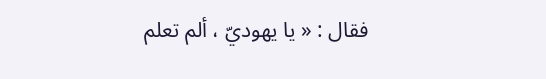فقال : « يا يهوديّ ، ألم تعلم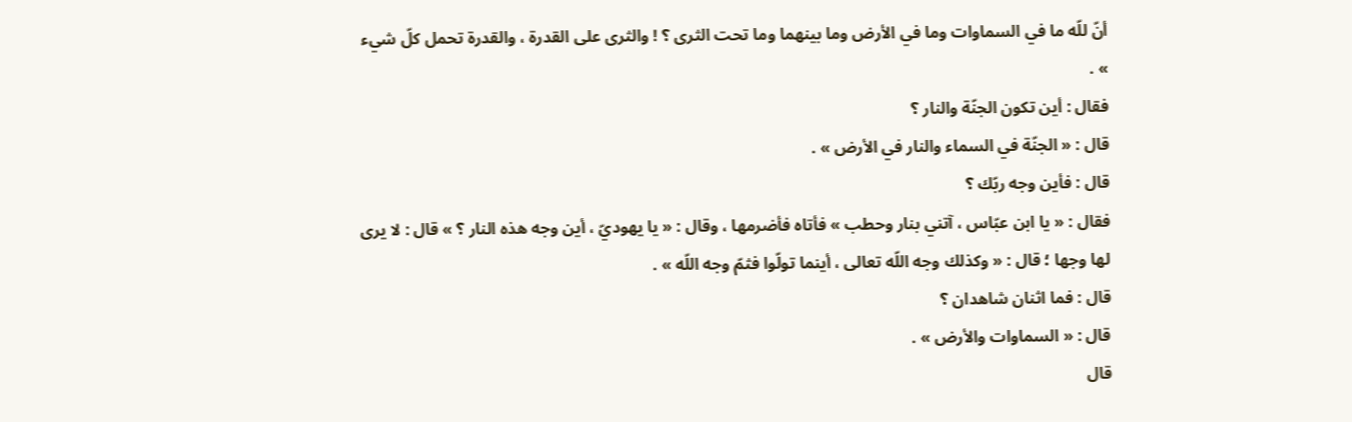أنّ للّه ما في السماوات وما في الأرض وما بينهما وما تحت الثرى ؟ ! والثرى على القدرة ، والقدرة تحمل كلّ شيء » .
فقال : أين تكون الجنّة والنار ؟
قال : « الجنّة في السماء والنار في الأرض » .
قال : فأين وجه ربّك ؟
فقال : « يا ابن عبّاس ، آتني بنار وحطب » فأتاه فأضرمها ، وقال : « يا يهوديّ ، أين وجه هذه النار ؟ » قال : لا يرى لها وجها ؛ قال : « وكذلك وجه اللّه تعالى ، أينما تولّوا فثمّ وجه اللّه » .
قال : فما اثنان شاهدان ؟
قال : « السماوات والأرض » .
قال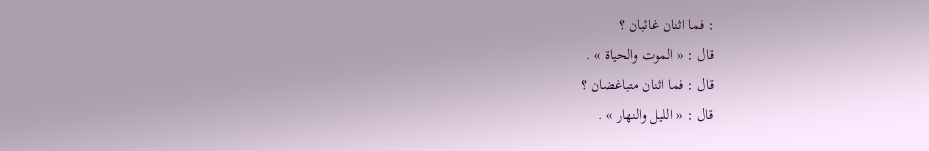: فما اثنان غائبان ؟
قال : « الموت والحياة » .
قال : فما اثنان متباغضان ؟
قال : « الليل والنهار » .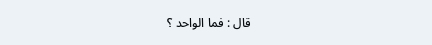قال : فما الواحد ؟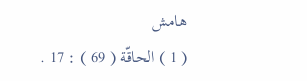هامش
( 1 ) الحاقّة ( 69 ) : 17 .